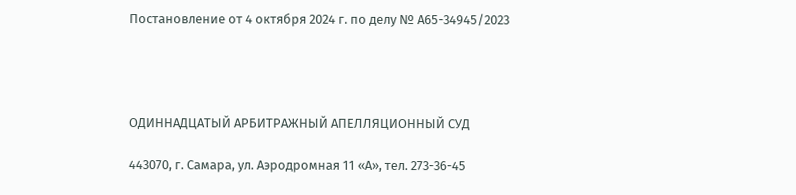Постановление от 4 октября 2024 г. по делу № А65-34945/2023




ОДИННАДЦАТЫЙ АРБИТРАЖНЫЙ АПЕЛЛЯЦИОННЫЙ СУД

443070, г. Самара, ул. Аэродромная 11 «А», тел. 273-36-45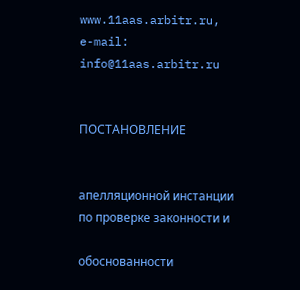www.11aas.arbitr.ru, e-mail: info@11aas.arbitr.ru


ПОСТАНОВЛЕНИЕ


апелляционной инстанции по проверке законности и

обоснованности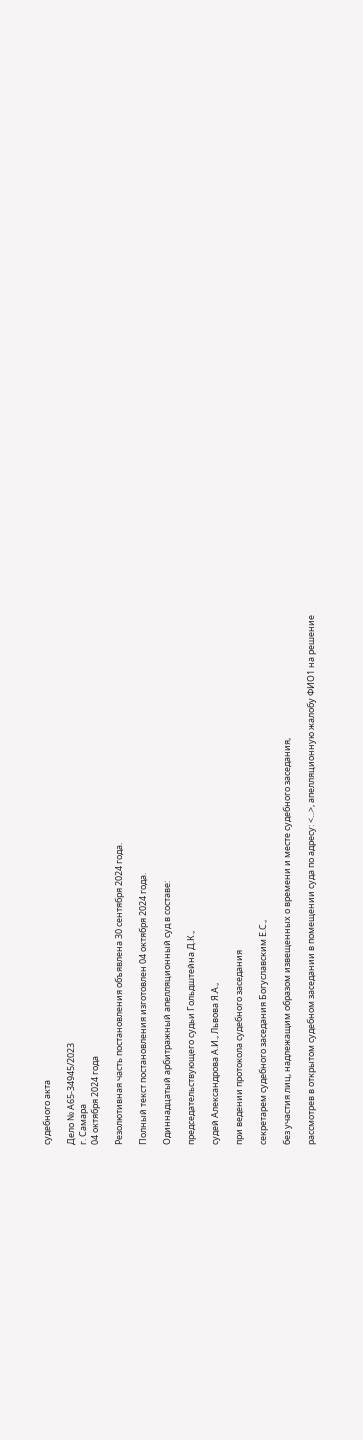судебного акта

Дело № А65-34945/2023
г. Самара
04 октября 2024 года

Резолютивная часть постановления объявлена 30 сентября 2024 года.

Полный текст постановления изготовлен 04 октября 2024 года.

Одиннадцатый арбитражный апелляционный суд в составе:

председательствующего судьи Гольдштейна Д.К.,

судей Александрова А.И., Львова Я.А.,

при ведении протокола судебного заседания

секретарем судебного заседания Богуславским Е.С.,

без участия лиц, надлежащим образом извещенных о времени и месте судебного заседания,

рассмотрев в открытом судебном заседании в помещении суда по адресу: <...>, апелляционную жалобу ФИО1 на решение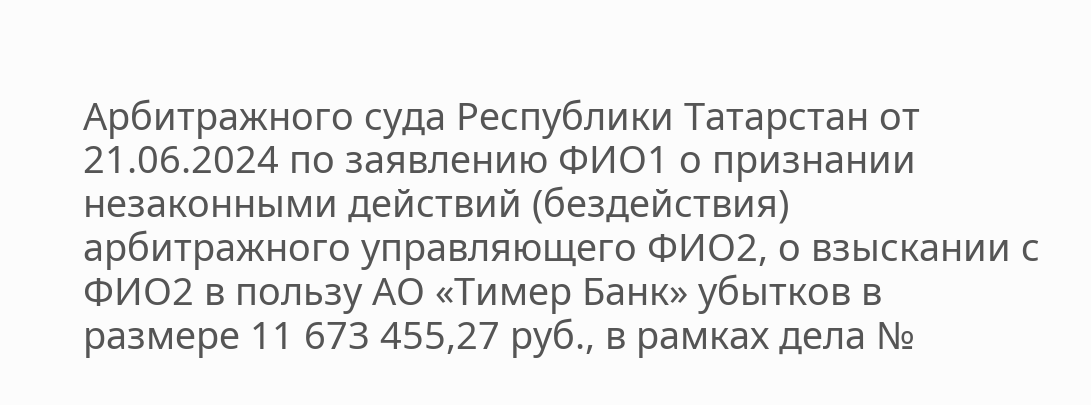Арбитражного суда Республики Татарстан от 21.06.2024 по заявлению ФИО1 о признании незаконными действий (бездействия) арбитражного управляющего ФИО2, о взыскании с ФИО2 в пользу АО «Тимер Банк» убытков в размере 11 673 455,27 руб., в рамках дела №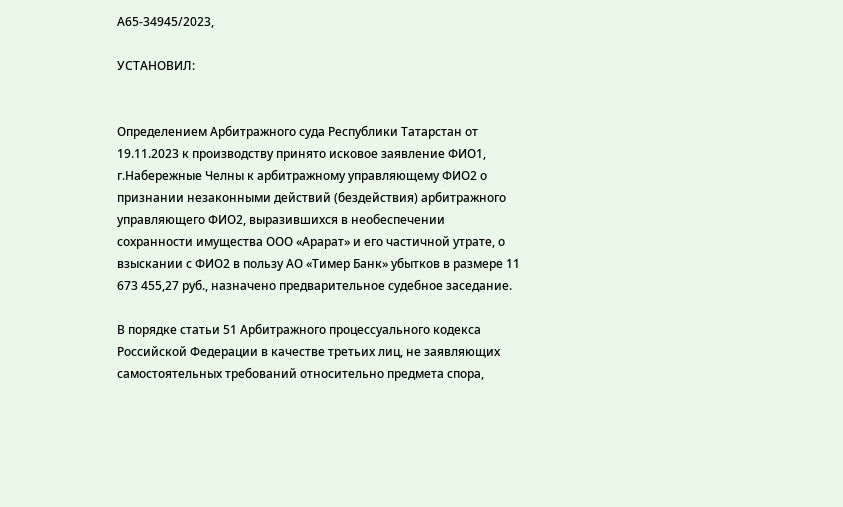А65-34945/2023,

УСТАНОВИЛ:


Определением Арбитражного суда Республики Татарстан от 19.11.2023 к производству принято исковое заявление ФИО1, г.Набережные Челны к арбитражному управляющему ФИО2 о признании незаконными действий (бездействия) арбитражного управляющего ФИО2, выразившихся в необеспечении сохранности имущества ООО «Арарат» и его частичной утрате, о взыскании с ФИО2 в пользу АО «Тимер Банк» убытков в размере 11 673 455,27 руб., назначено предварительное судебное заседание.

В порядке статьи 51 Арбитражного процессуального кодекса Российской Федерации в качестве третьих лиц, не заявляющих самостоятельных требований относительно предмета спора,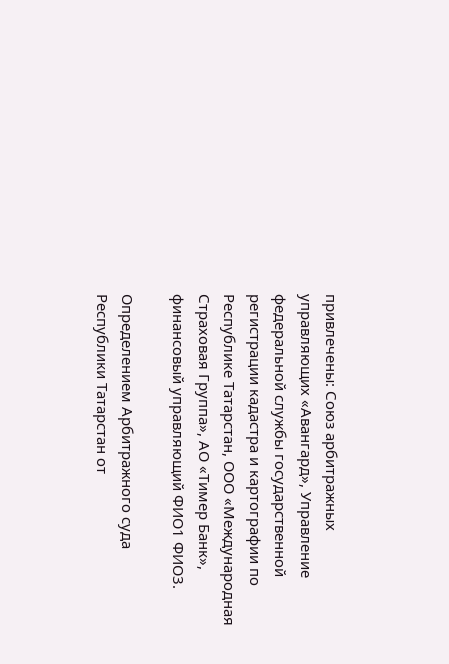привлечены: Союз арбитражных управляющих «Авангард», Управление федеральной службы государственной регистрации кадастра и картографии по Республике Татарстан, ООО «Международная Страховая Группа», АО «Тимер Банк», финансовый управляющий ФИО1 ФИО3.

Определением Арбитражного суда Республики Татарстан от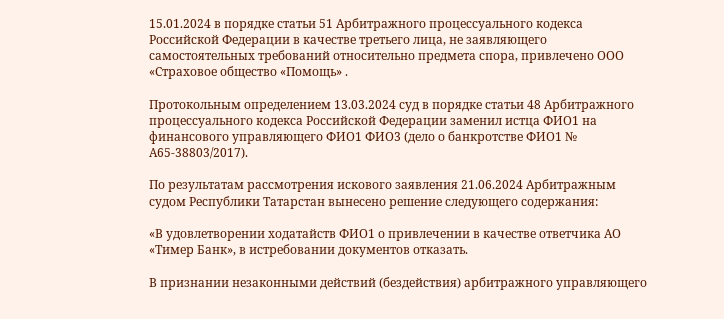15.01.2024 в порядке статьи 51 Арбитражного процессуального кодекса Российской Федерации в качестве третьего лица, не заявляющего самостоятельных требований относительно предмета спора, привлечено ООО «Страховое общество «Помощь» .

Протокольным определением 13.03.2024 суд в порядке статьи 48 Арбитражного процессуального кодекса Российской Федерации заменил истца ФИО1 на финансового управляющего ФИО1 ФИО3 (дело о банкротстве ФИО1 № А65-38803/2017).

По результатам рассмотрения искового заявления 21.06.2024 Арбитражным судом Республики Татарстан вынесено решение следующего содержания:

«В удовлетворении ходатайств ФИО1 о привлечении в качестве ответчика АО «Тимер Банк», в истребовании документов отказать.

В признании незаконными действий (бездействия) арбитражного управляющего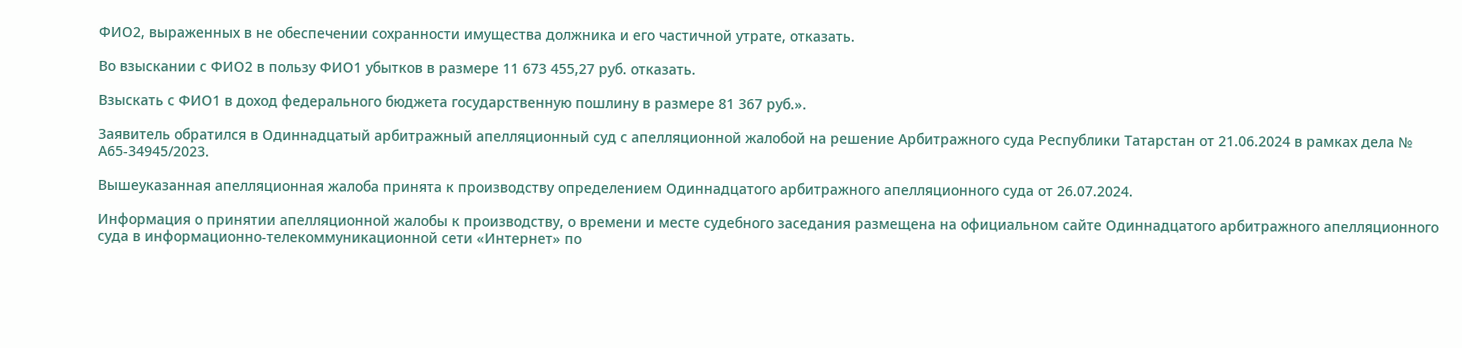ФИО2, выраженных в не обеспечении сохранности имущества должника и его частичной утрате, отказать.

Во взыскании с ФИО2 в пользу ФИО1 убытков в размере 11 673 455,27 руб. отказать.

Взыскать с ФИО1 в доход федерального бюджета государственную пошлину в размере 81 367 руб.».

Заявитель обратился в Одиннадцатый арбитражный апелляционный суд с апелляционной жалобой на решение Арбитражного суда Республики Татарстан от 21.06.2024 в рамках дела № А65-34945/2023.

Вышеуказанная апелляционная жалоба принята к производству определением Одиннадцатого арбитражного апелляционного суда от 26.07.2024.

Информация о принятии апелляционной жалобы к производству, о времени и месте судебного заседания размещена на официальном сайте Одиннадцатого арбитражного апелляционного суда в информационно-телекоммуникационной сети «Интернет» по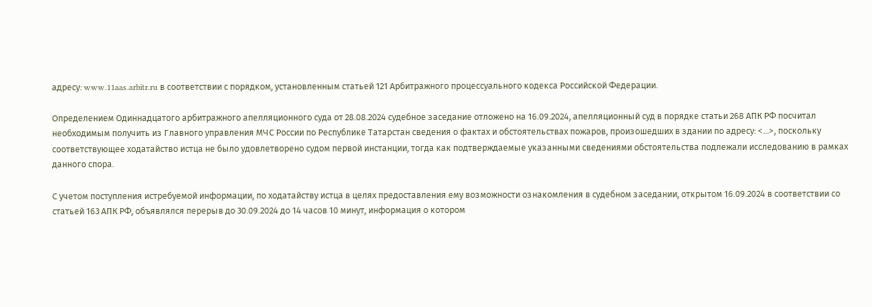адресу: www.11aas.arbitr.ru в соответствии с порядком, установленным статьей 121 Арбитражного процессуального кодекса Российской Федерации.

Определением Одиннадцатого арбитражного апелляционного суда от 28.08.2024 судебное заседание отложено на 16.09.2024, апелляционный суд в порядке статьи 268 АПК РФ посчитал необходимым получить из Главного управления МЧС России по Республике Татарстан сведения о фактах и обстоятельствах пожаров, произошедших в здании по адресу: <...>, поскольку соответствующее ходатайство истца не было удовлетворено судом первой инстанции, тогда как подтверждаемые указанными сведениями обстоятельства подлежали исследованию в рамках данного спора.

С учетом поступления истребуемой информации, по ходатайству истца в целях предоставления ему возможности ознакомления в судебном заседании, открытом 16.09.2024 в соответствии со статьей 163 АПК РФ, объявлялся перерыв до 30.09.2024 до 14 часов 10 минут, информация о котором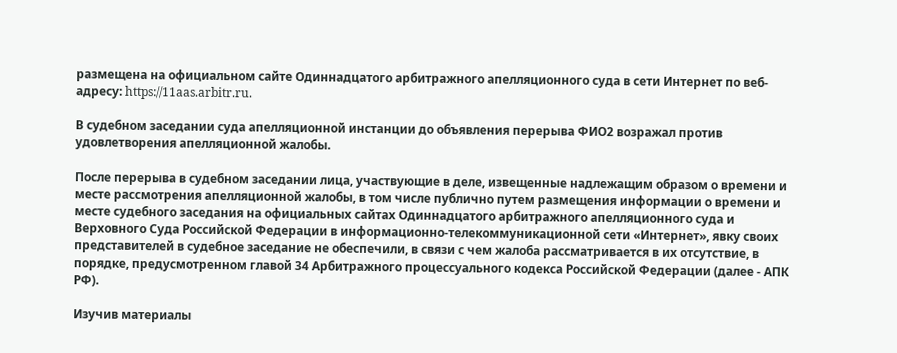размещена на официальном сайте Одиннадцатого арбитражного апелляционного суда в сети Интернет по веб-адресу: https://11aas.arbitr.ru.

В судебном заседании суда апелляционной инстанции до объявления перерыва ФИО2 возражал против удовлетворения апелляционной жалобы.

После перерыва в судебном заседании лица, участвующие в деле, извещенные надлежащим образом о времени и месте рассмотрения апелляционной жалобы, в том числе публично путем размещения информации о времени и месте судебного заседания на официальных сайтах Одиннадцатого арбитражного апелляционного суда и Верховного Суда Российской Федерации в информационно-телекоммуникационной сети «Интернет», явку своих представителей в судебное заседание не обеспечили, в связи с чем жалоба рассматривается в их отсутствие, в порядке, предусмотренном главой 34 Арбитражного процессуального кодекса Российской Федерации (далее - АПК РФ).

Изучив материалы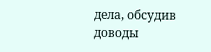дела, обсудив доводы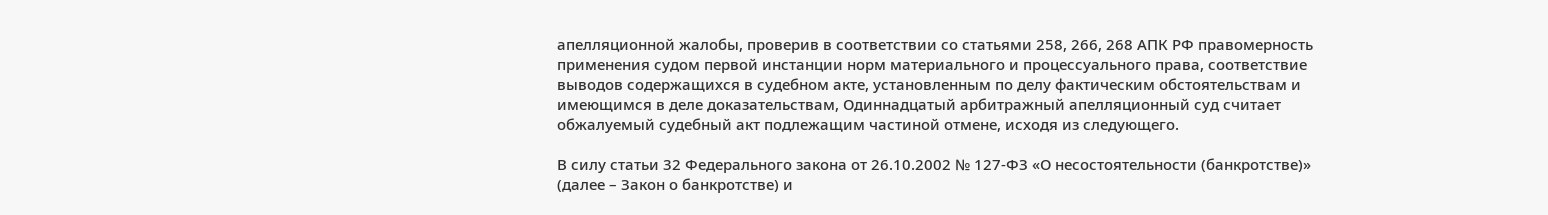апелляционной жалобы, проверив в соответствии со статьями 258, 266, 268 АПК РФ правомерность применения судом первой инстанции норм материального и процессуального права, соответствие выводов содержащихся в судебном акте, установленным по делу фактическим обстоятельствам и имеющимся в деле доказательствам, Одиннадцатый арбитражный апелляционный суд считает обжалуемый судебный акт подлежащим частиной отмене, исходя из следующего.

В силу статьи 32 Федерального закона от 26.10.2002 № 127-ФЗ «О несостоятельности (банкротстве)» (далее – Закон о банкротстве) и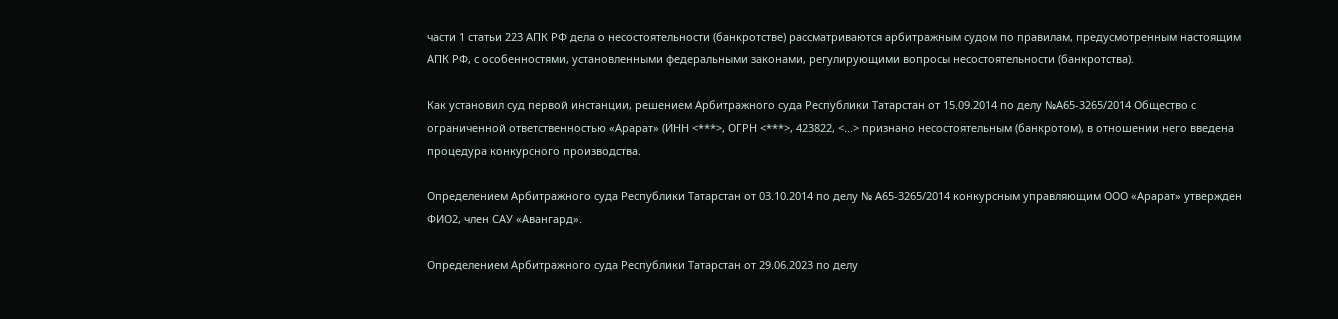части 1 статьи 223 АПК РФ дела о несостоятельности (банкротстве) рассматриваются арбитражным судом по правилам, предусмотренным настоящим АПК РФ, с особенностями, установленными федеральными законами, регулирующими вопросы несостоятельности (банкротства).

Как установил суд первой инстанции, решением Арбитражного суда Республики Татарстан от 15.09.2014 по делу №А65-3265/2014 Общество с ограниченной ответственностью «Арарат» (ИНН <***>, ОГРН <***>, 423822, <...> признано несостоятельным (банкротом), в отношении него введена процедура конкурсного производства.

Определением Арбитражного суда Республики Татарстан от 03.10.2014 по делу № А65-3265/2014 конкурсным управляющим ООО «Арарат» утвержден ФИО2, член САУ «Авангард».

Определением Арбитражного суда Республики Татарстан от 29.06.2023 по делу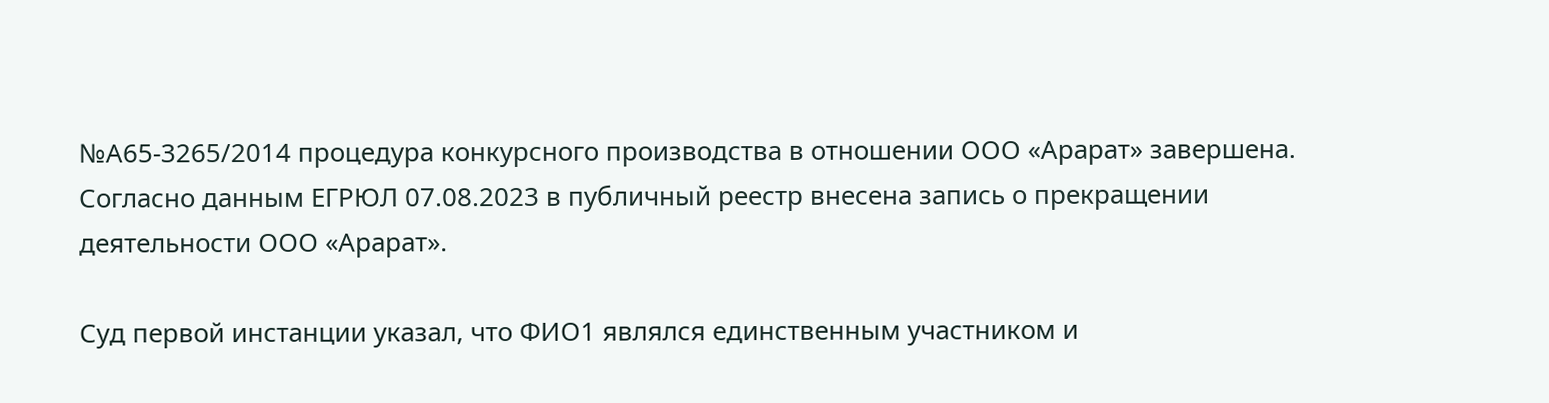№А65-3265/2014 процедура конкурсного производства в отношении ООО «Арарат» завершена. Согласно данным ЕГРЮЛ 07.08.2023 в публичный реестр внесена запись о прекращении деятельности ООО «Арарат».

Суд первой инстанции указал, что ФИО1 являлся единственным участником и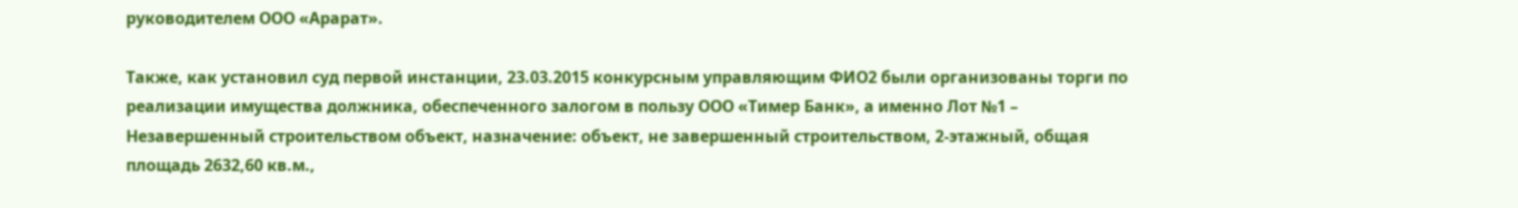руководителем ООО «Арарат».

Также, как установил суд первой инстанции, 23.03.2015 конкурсным управляющим ФИО2 были организованы торги по реализации имущества должника, обеспеченного залогом в пользу ООО «Тимер Банк», а именно Лот №1 – Незавершенный строительством объект, назначение: объект, не завершенный строительством, 2-этажный, общая площадь 2632,60 кв.м.,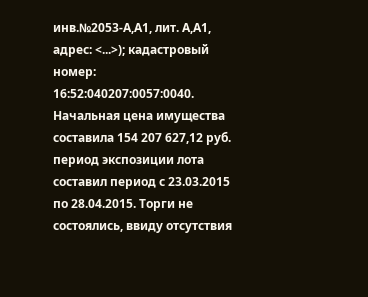инв.№2053-А,А1, лит. А,А1, адрес: <...>); кадастровый номер: 16:52:040207:0057:0040. Начальная цена имущества составила 154 207 627,12 руб. период экспозиции лота составил период с 23.03.2015 по 28.04.2015. Торги не состоялись, ввиду отсутствия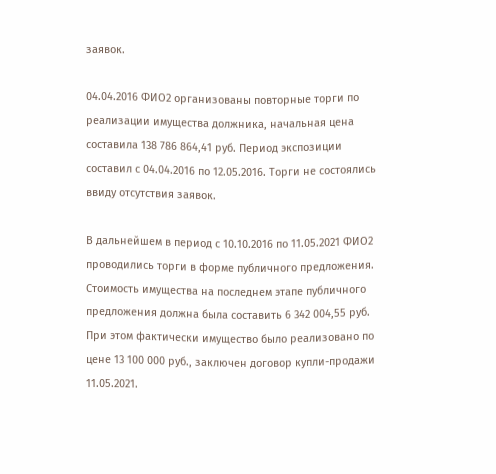заявок.

04.04.2016 ФИО2 организованы повторные торги по реализации имущества должника, начальная цена составила 138 786 864,41 руб. Период экспозиции составил с 04.04.2016 по 12.05.2016. Торги не состоялись ввиду отсутствия заявок.

В дальнейшем в период с 10.10.2016 по 11.05.2021 ФИО2 проводились торги в форме публичного предложения. Стоимость имущества на последнем этапе публичного предложения должна была составить 6 342 004,55 руб. При этом фактически имущество было реализовано по цене 13 100 000 руб., заключен договор купли-продажи 11.05.2021.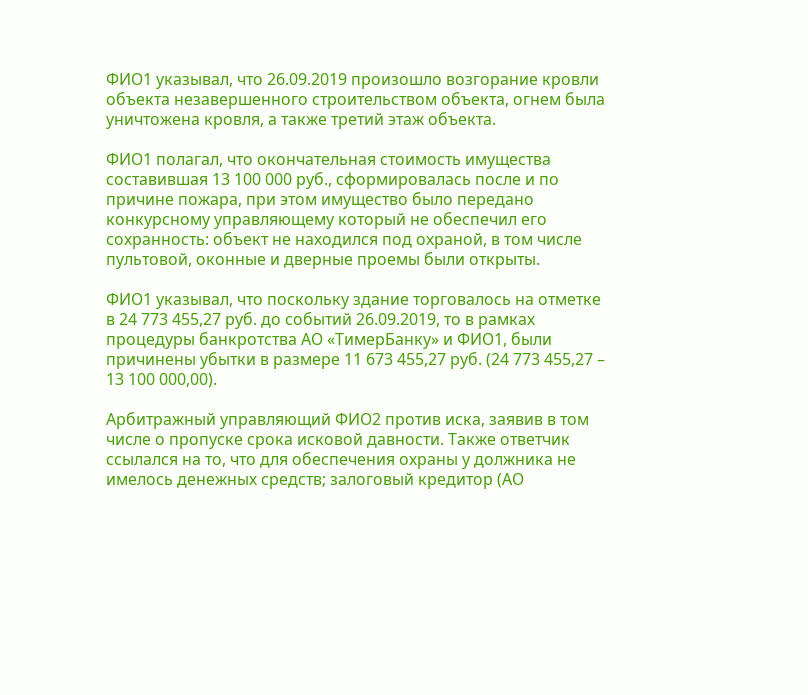ФИО1 указывал, что 26.09.2019 произошло возгорание кровли объекта незавершенного строительством объекта, огнем была уничтожена кровля, а также третий этаж объекта.

ФИО1 полагал, что окончательная стоимость имущества составившая 13 100 000 руб., сформировалась после и по причине пожара, при этом имущество было передано конкурсному управляющему который не обеспечил его сохранность: объект не находился под охраной, в том числе пультовой, оконные и дверные проемы были открыты.

ФИО1 указывал, что поскольку здание торговалось на отметке в 24 773 455,27 руб. до событий 26.09.2019, то в рамках процедуры банкротства АО «ТимерБанку» и ФИО1, были причинены убытки в размере 11 673 455,27 руб. (24 773 455,27 – 13 100 000,00).

Арбитражный управляющий ФИО2 против иска, заявив в том числе о пропуске срока исковой давности. Также ответчик ссылался на то, что для обеспечения охраны у должника не имелось денежных средств; залоговый кредитор (АО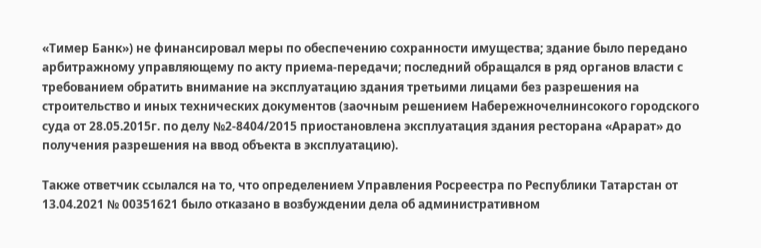«Тимер Банк») не финансировал меры по обеспечению сохранности имущества; здание было передано арбитражному управляющему по акту приема-передачи; последний обращался в ряд органов власти с требованием обратить внимание на эксплуатацию здания третьими лицами без разрешения на строительство и иных технических документов (заочным решением Набережночелнинсокого городского суда от 28.05.2015г. по делу №2-8404/2015 приостановлена эксплуатация здания ресторана «Арарат» до получения разрешения на ввод объекта в эксплуатацию).

Также ответчик ссылался на то, что определением Управления Росреестра по Республики Татарстан от 13.04.2021 № 00351621 было отказано в возбуждении дела об административном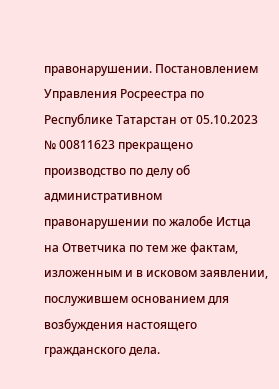правонарушении. Постановлением Управления Росреестра по Республике Татарстан от 05.10.2023 № 00811623 прекращено производство по делу об административном правонарушении по жалобе Истца на Ответчика по тем же фактам, изложенным и в исковом заявлении, послужившем основанием для возбуждения настоящего гражданского дела.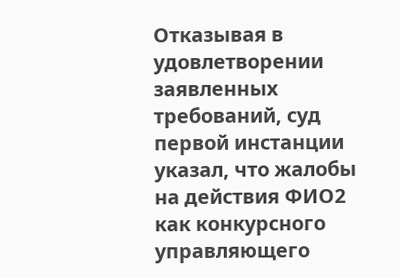Отказывая в удовлетворении заявленных требований, суд первой инстанции указал, что жалобы на действия ФИО2 как конкурсного управляющего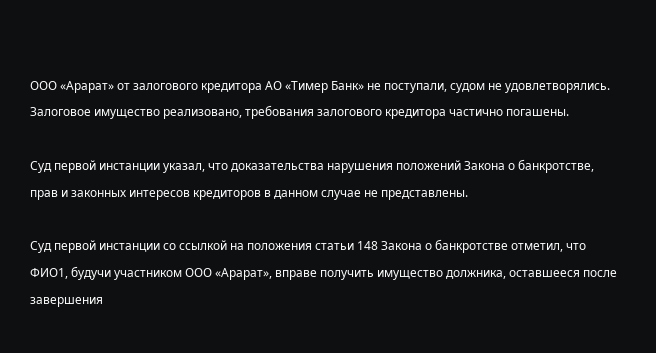ООО «Арарат» от залогового кредитора АО «Тимер Банк» не поступали, судом не удовлетворялись. Залоговое имущество реализовано, требования залогового кредитора частично погашены.

Суд первой инстанции указал, что доказательства нарушения положений Закона о банкротстве, прав и законных интересов кредиторов в данном случае не представлены.

Суд первой инстанции со ссылкой на положения статьи 148 Закона о банкротстве отметил, что ФИО1, будучи участником ООО «Арарат», вправе получить имущество должника, оставшееся после завершения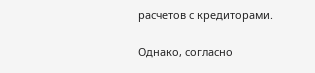расчетов с кредиторами.

Однако, согласно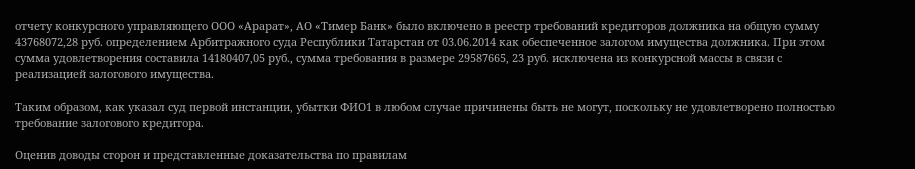отчету конкурсного управляющего ООО «Арарат», АО «Тимер Банк» было включено в реестр требований кредиторов должника на общую сумму 43768072,28 руб. определением Арбитражного суда Республики Татарстан от 03.06.2014 как обеспеченное залогом имущества должника. При этом сумма удовлетворения составила 14180407,05 руб., сумма требования в размере 29587665, 23 руб. исключена из конкурсной массы в связи с реализацией залогового имущества.

Таким образом, как указал суд первой инстанции, убытки ФИО1 в любом случае причинены быть не могут, поскольку не удовлетворено полностью требование залогового кредитора.

Оценив доводы сторон и представленные доказательства по правилам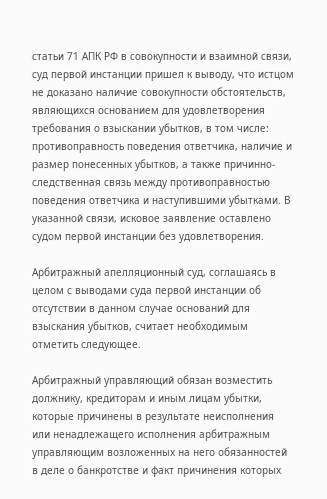статьи 71 АПК РФ в совокупности и взаимной связи, суд первой инстанции пришел к выводу, что истцом не доказано наличие совокупности обстоятельств, являющихся основанием для удовлетворения требования о взыскании убытков, в том числе: противоправность поведения ответчика, наличие и размер понесенных убытков, а также причинно-следственная связь между противоправностью поведения ответчика и наступившими убытками. В указанной связи, исковое заявление оставлено судом первой инстанции без удовлетворения.

Арбитражный апелляционный суд, соглашаясь в целом с выводами суда первой инстанции об отсутствии в данном случае оснований для взыскания убытков, считает необходимым отметить следующее.

Арбитражный управляющий обязан возместить должнику, кредиторам и иным лицам убытки, которые причинены в результате неисполнения или ненадлежащего исполнения арбитражным управляющим возложенных на него обязанностей в деле о банкротстве и факт причинения которых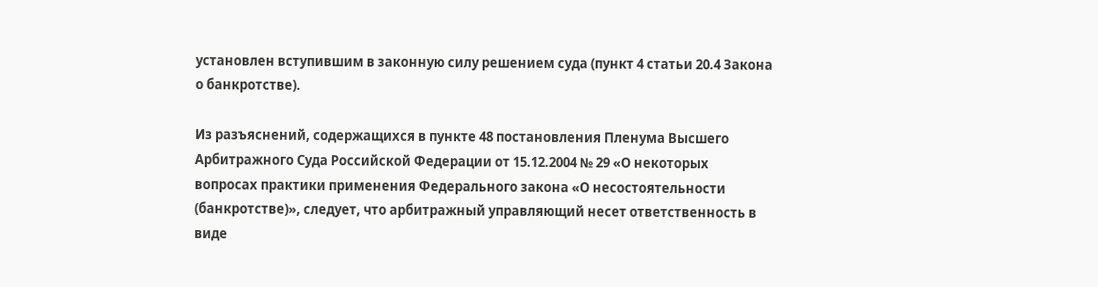установлен вступившим в законную силу решением суда (пункт 4 статьи 20.4 Закона о банкротстве).

Из разъяснений, содержащихся в пункте 48 постановления Пленума Высшего Арбитражного Суда Российской Федерации от 15.12.2004 № 29 «О некоторых вопросах практики применения Федерального закона «О несостоятельности (банкротстве)», следует, что арбитражный управляющий несет ответственность в виде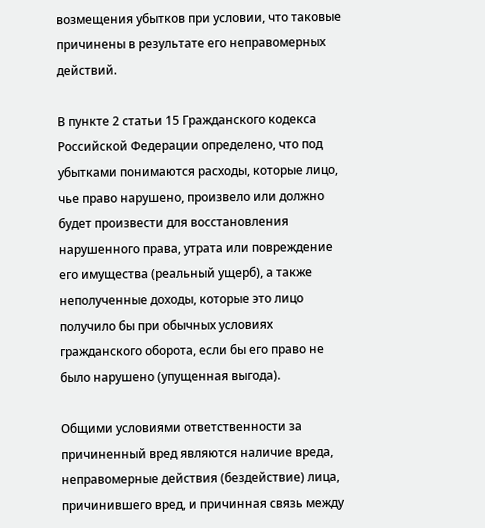возмещения убытков при условии, что таковые причинены в результате его неправомерных действий.

В пункте 2 статьи 15 Гражданского кодекса Российской Федерации определено, что под убытками понимаются расходы, которые лицо, чье право нарушено, произвело или должно будет произвести для восстановления нарушенного права, утрата или повреждение его имущества (реальный ущерб), а также неполученные доходы, которые это лицо получило бы при обычных условиях гражданского оборота, если бы его право не было нарушено (упущенная выгода).

Общими условиями ответственности за причиненный вред являются наличие вреда, неправомерные действия (бездействие) лица, причинившего вред, и причинная связь между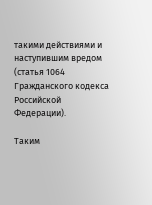такими действиями и наступившим вредом (статья 1064 Гражданского кодекса Российской Федерации).

Таким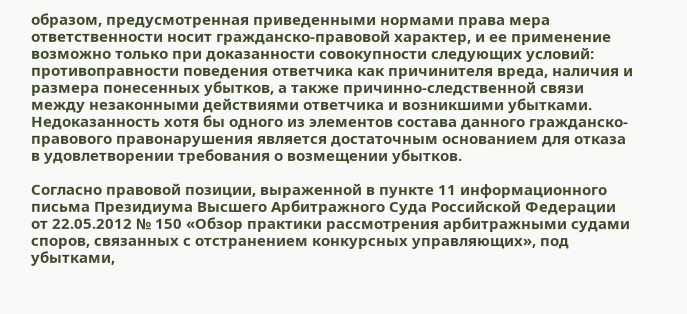образом, предусмотренная приведенными нормами права мера ответственности носит гражданско-правовой характер, и ее применение возможно только при доказанности совокупности следующих условий: противоправности поведения ответчика как причинителя вреда, наличия и размера понесенных убытков, а также причинно-следственной связи между незаконными действиями ответчика и возникшими убытками. Недоказанность хотя бы одного из элементов состава данного гражданско-правового правонарушения является достаточным основанием для отказа в удовлетворении требования о возмещении убытков.

Согласно правовой позиции, выраженной в пункте 11 информационного письма Президиума Высшего Арбитражного Суда Российской Федерации от 22.05.2012 № 150 «Обзор практики рассмотрения арбитражными судами споров, связанных с отстранением конкурсных управляющих», под убытками,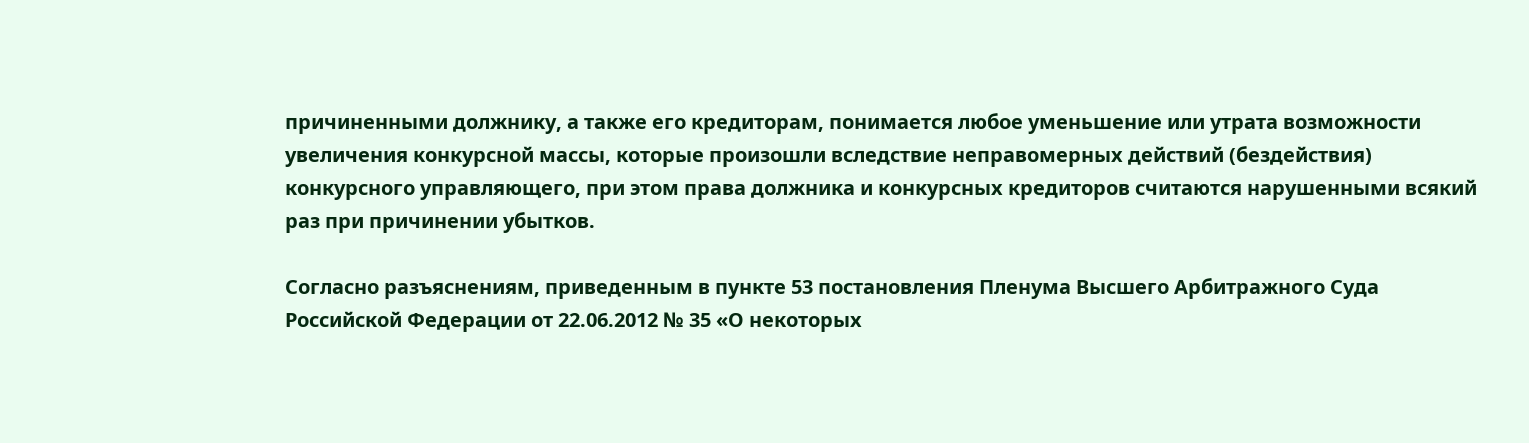причиненными должнику, а также его кредиторам, понимается любое уменьшение или утрата возможности увеличения конкурсной массы, которые произошли вследствие неправомерных действий (бездействия) конкурсного управляющего, при этом права должника и конкурсных кредиторов считаются нарушенными всякий раз при причинении убытков.

Согласно разъяснениям, приведенным в пункте 53 постановления Пленума Высшего Арбитражного Суда Российской Федерации от 22.06.2012 № 35 «О некоторых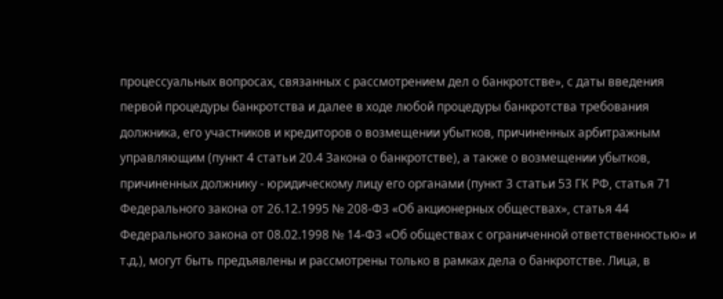процессуальных вопросах, связанных с рассмотрением дел о банкротстве», с даты введения первой процедуры банкротства и далее в ходе любой процедуры банкротства требования должника, его участников и кредиторов о возмещении убытков, причиненных арбитражным управляющим (пункт 4 статьи 20.4 Закона о банкротстве), а также о возмещении убытков, причиненных должнику - юридическому лицу его органами (пункт 3 статьи 53 ГК РФ, статья 71 Федерального закона от 26.12.1995 № 208-ФЗ «Об акционерных обществах», статья 44 Федерального закона от 08.02.1998 № 14-ФЗ «Об обществах с ограниченной ответственностью» и т.д.), могут быть предъявлены и рассмотрены только в рамках дела о банкротстве. Лица, в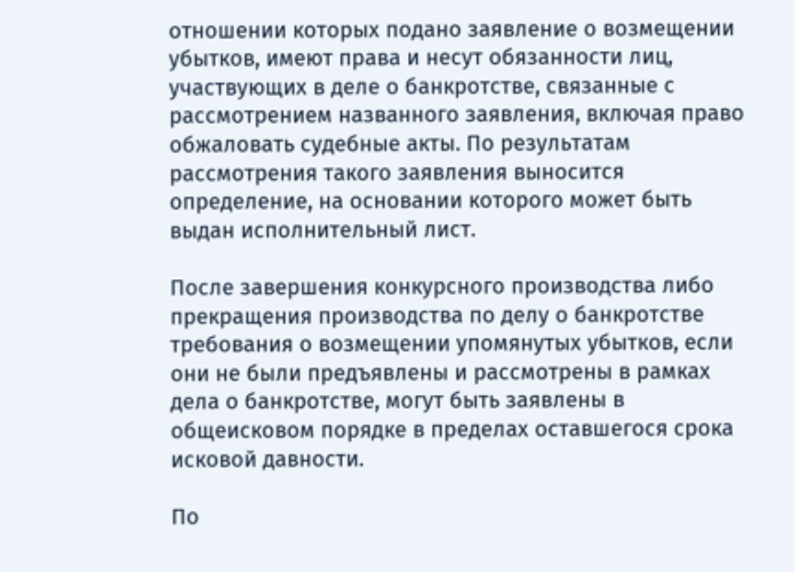отношении которых подано заявление о возмещении убытков, имеют права и несут обязанности лиц, участвующих в деле о банкротстве, связанные с рассмотрением названного заявления, включая право обжаловать судебные акты. По результатам рассмотрения такого заявления выносится определение, на основании которого может быть выдан исполнительный лист.

После завершения конкурсного производства либо прекращения производства по делу о банкротстве требования о возмещении упомянутых убытков, если они не были предъявлены и рассмотрены в рамках дела о банкротстве, могут быть заявлены в общеисковом порядке в пределах оставшегося срока исковой давности.

По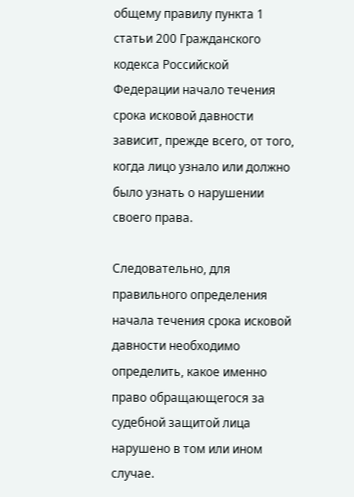общему правилу пункта 1 статьи 200 Гражданского кодекса Российской Федерации начало течения срока исковой давности зависит, прежде всего, от того, когда лицо узнало или должно было узнать о нарушении своего права.

Следовательно, для правильного определения начала течения срока исковой давности необходимо определить, какое именно право обращающегося за судебной защитой лица нарушено в том или ином случае.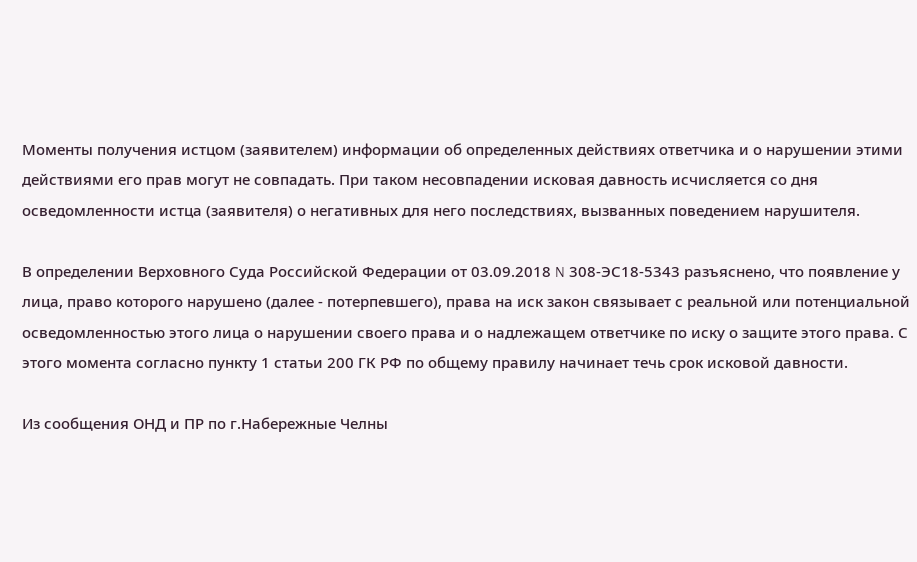Моменты получения истцом (заявителем) информации об определенных действиях ответчика и о нарушении этими действиями его прав могут не совпадать. При таком несовпадении исковая давность исчисляется со дня осведомленности истца (заявителя) о негативных для него последствиях, вызванных поведением нарушителя.

В определении Верховного Суда Российской Федерации от 03.09.2018 N 308-ЭС18-5343 разъяснено, что появление у лица, право которого нарушено (далее - потерпевшего), права на иск закон связывает с реальной или потенциальной осведомленностью этого лица о нарушении своего права и о надлежащем ответчике по иску о защите этого права. С этого момента согласно пункту 1 статьи 200 ГК РФ по общему правилу начинает течь срок исковой давности.

Из сообщения ОНД и ПР по г.Набережные Челны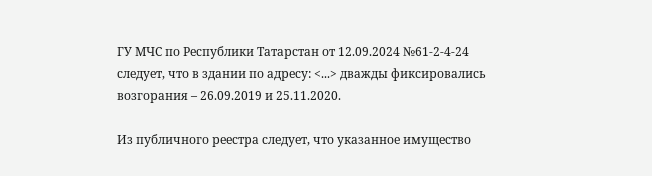ГУ МЧС по Республики Татарстан от 12.09.2024 №61-2-4-24 следует, что в здании по адресу: <...> дважды фиксировались возгорания – 26.09.2019 и 25.11.2020.

Из публичного реестра следует, что указанное имущество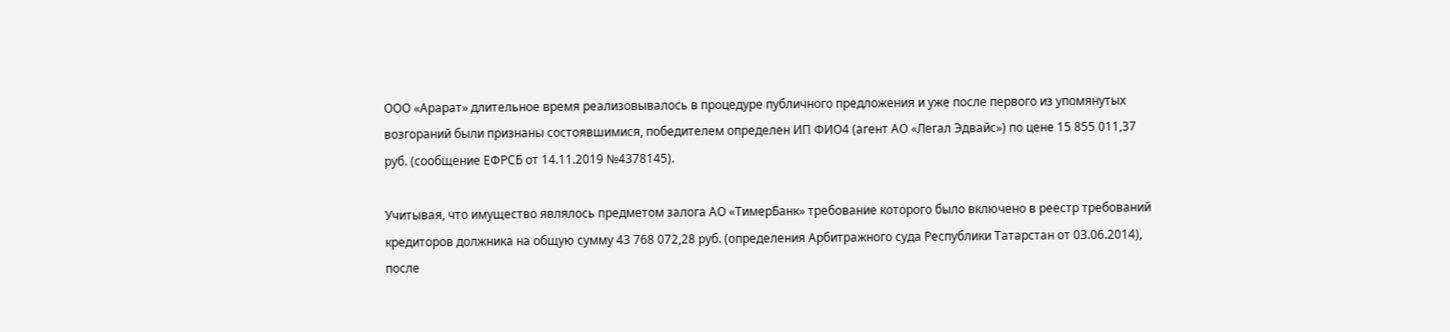ООО «Арарат» длительное время реализовывалось в процедуре публичного предложения и уже после первого из упомянутых возгораний были признаны состоявшимися, победителем определен ИП ФИО4 (агент АО «Легал Эдвайс») по цене 15 855 011,37 руб. (сообщение ЕФРСБ от 14.11.2019 №4378145).

Учитывая, что имущество являлось предметом залога АО «ТимерБанк» требование которого было включено в реестр требований кредиторов должника на общую сумму 43 768 072,28 руб. (определения Арбитражного суда Республики Татарстан от 03.06.2014), после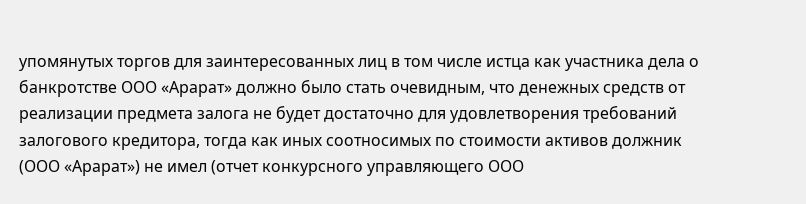упомянутых торгов для заинтересованных лиц в том числе истца как участника дела о банкротстве ООО «Арарат» должно было стать очевидным, что денежных средств от реализации предмета залога не будет достаточно для удовлетворения требований залогового кредитора, тогда как иных соотносимых по стоимости активов должник (ООО «Арарат») не имел (отчет конкурсного управляющего ООО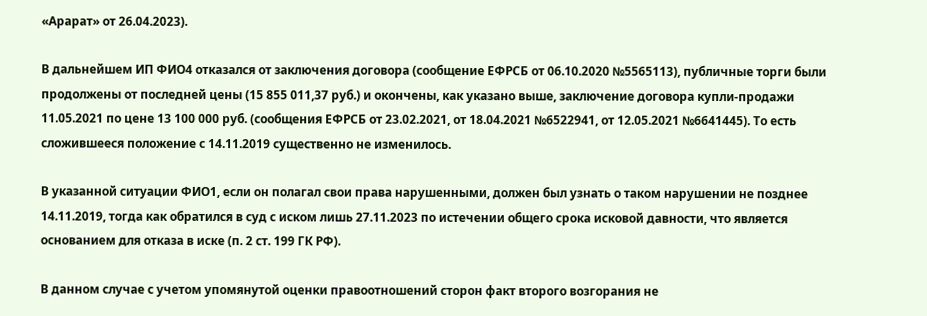«Арарат» от 26.04.2023).

В дальнейшем ИП ФИО4 отказался от заключения договора (сообщение ЕФРСБ от 06.10.2020 №5565113), публичные торги были продолжены от последней цены (15 855 011,37 руб.) и окончены, как указано выше, заключение договора купли-продажи 11.05.2021 по цене 13 100 000 руб. (сообщения ЕФРСБ от 23.02.2021, от 18.04.2021 №6522941, от 12.05.2021 №6641445). То есть сложившееся положение с 14.11.2019 существенно не изменилось.

В указанной ситуации ФИО1, если он полагал свои права нарушенными, должен был узнать о таком нарушении не позднее 14.11.2019, тогда как обратился в суд с иском лишь 27.11.2023 по истечении общего срока исковой давности, что является основанием для отказа в иске (п. 2 ст. 199 ГК РФ).

В данном случае с учетом упомянутой оценки правоотношений сторон факт второго возгорания не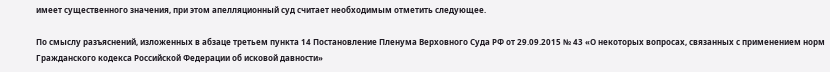имеет существенного значения, при этом апелляционный суд считает необходимым отметить следующее.

По смыслу разъяснений, изложенных в абзаце третьем пункта 14 Постановление Пленума Верховного Суда РФ от 29.09.2015 № 43 «О некоторых вопросах, связанных с применением норм Гражданского кодекса Российской Федерации об исковой давности»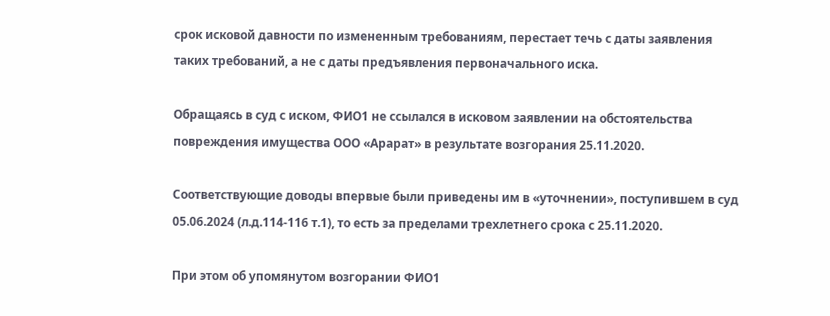срок исковой давности по измененным требованиям, перестает течь с даты заявления таких требований, а не с даты предъявления первоначального иска.

Обращаясь в суд с иском, ФИО1 не ссылался в исковом заявлении на обстоятельства повреждения имущества ООО «Арарат» в результате возгорания 25.11.2020.

Соответствующие доводы впервые были приведены им в «уточнении», поступившем в суд 05.06.2024 (л.д.114-116 т.1), то есть за пределами трехлетнего срока с 25.11.2020.

При этом об упомянутом возгорании ФИО1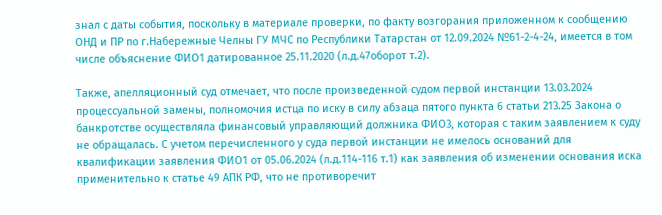знал с даты события, поскольку в материале проверки, по факту возгорания приложенном к сообщению ОНД и ПР по г.Набережные Челны ГУ МЧС по Республики Татарстан от 12.09.2024 №61-2-4-24, имеется в том числе объяснение ФИО1 датированное 25.11.2020 (л.д.47оборот т.2).

Также, апелляционный суд отмечает, что после произведенной судом первой инстанции 13.03.2024 процессуальной замены, полномочия истца по иску в силу абзаца пятого пункта 6 статьи 213.25 Закона о банкротстве осуществляла финансовый управляющий должника ФИО3, которая с таким заявлением к суду не обращалась. С учетом перечисленного у суда первой инстанции не имелось оснований для квалификации заявления ФИО1 от 05.06.2024 (л.д.114-116 т.1) как заявления об изменении основания иска применительно к статье 49 АПК РФ, что не противоречит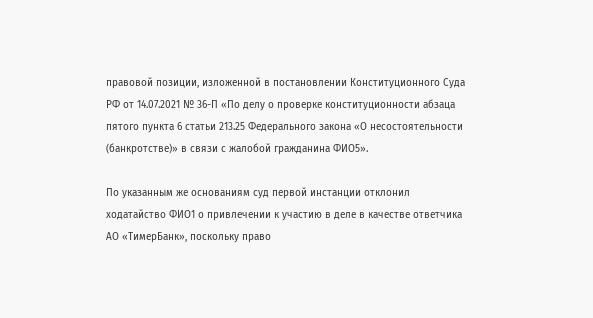правовой позиции, изложенной в постановлении Конституционного Суда РФ от 14.07.2021 № 36-П «По делу о проверке конституционности абзаца пятого пункта 6 статьи 213.25 Федерального закона «О несостоятельности (банкротстве)» в связи с жалобой гражданина ФИО5».

По указанным же основаниям суд первой инстанции отклонил ходатайство ФИО1 о привлечении к участию в деле в качестве ответчика АО «ТимерБанк», поскольку право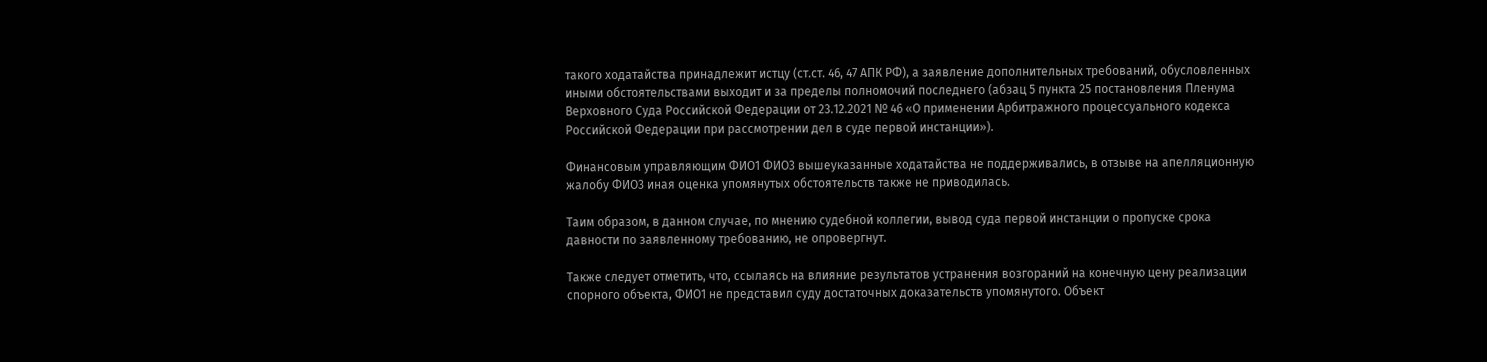такого ходатайства принадлежит истцу (ст.ст. 46, 47 АПК РФ), а заявление дополнительных требований, обусловленных иными обстоятельствами выходит и за пределы полномочий последнего (абзац 5 пункта 25 постановления Пленума Верховного Суда Российской Федерации от 23.12.2021 № 46 «О применении Арбитражного процессуального кодекса Российской Федерации при рассмотрении дел в суде первой инстанции»).

Финансовым управляющим ФИО1 ФИО3 вышеуказанные ходатайства не поддерживались, в отзыве на апелляционную жалобу ФИО3 иная оценка упомянутых обстоятельств также не приводилась.

Таим образом, в данном случае, по мнению судебной коллегии, вывод суда первой инстанции о пропуске срока давности по заявленному требованию, не опровергнут.

Также следует отметить, что, ссылаясь на влияние результатов устранения возгораний на конечную цену реализации спорного объекта, ФИО1 не представил суду достаточных доказательств упомянутого. Объект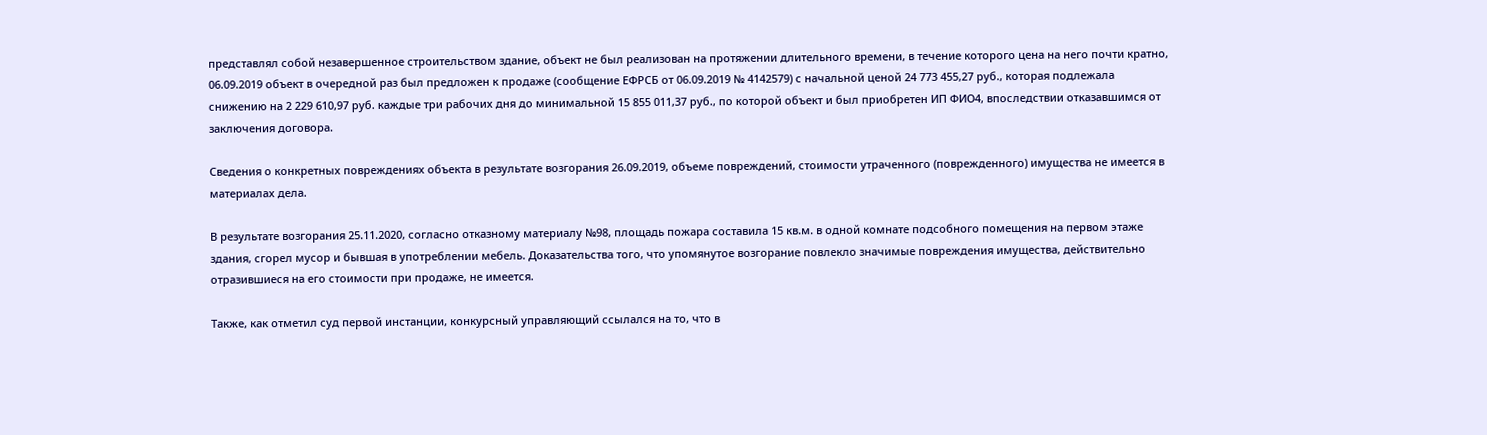представлял собой незавершенное строительством здание, объект не был реализован на протяжении длительного времени, в течение которого цена на него почти кратно, 06.09.2019 объект в очередной раз был предложен к продаже (сообщение ЕФРСБ от 06.09.2019 № 4142579) с начальной ценой 24 773 455,27 руб., которая подлежала снижению на 2 229 610,97 руб. каждые три рабочих дня до минимальной 15 855 011,37 руб., по которой объект и был приобретен ИП ФИО4, впоследствии отказавшимся от заключения договора.

Сведения о конкретных повреждениях объекта в результате возгорания 26.09.2019, объеме повреждений, стоимости утраченного (поврежденного) имущества не имеется в материалах дела.

В результате возгорания 25.11.2020, согласно отказному материалу №98, площадь пожара составила 15 кв.м. в одной комнате подсобного помещения на первом этаже здания, сгорел мусор и бывшая в употреблении мебель. Доказательства того, что упомянутое возгорание повлекло значимые повреждения имущества, действительно отразившиеся на его стоимости при продаже, не имеется.

Также, как отметил суд первой инстанции, конкурсный управляющий ссылался на то, что в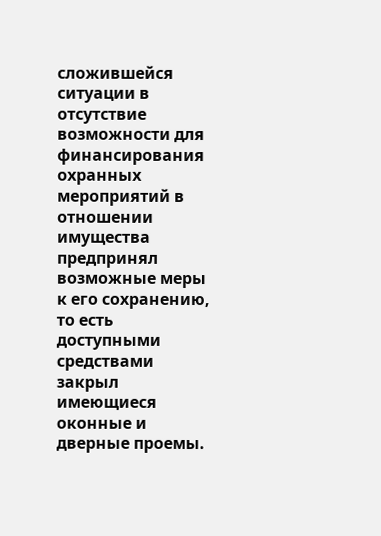сложившейся ситуации в отсутствие возможности для финансирования охранных мероприятий в отношении имущества предпринял возможные меры к его сохранению, то есть доступными средствами закрыл имеющиеся оконные и дверные проемы.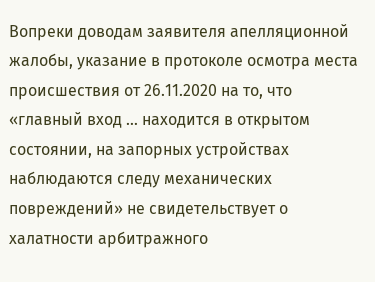Вопреки доводам заявителя апелляционной жалобы, указание в протоколе осмотра места происшествия от 26.11.2020 на то, что «главный вход … находится в открытом состоянии, на запорных устройствах наблюдаются следу механических повреждений» не свидетельствует о халатности арбитражного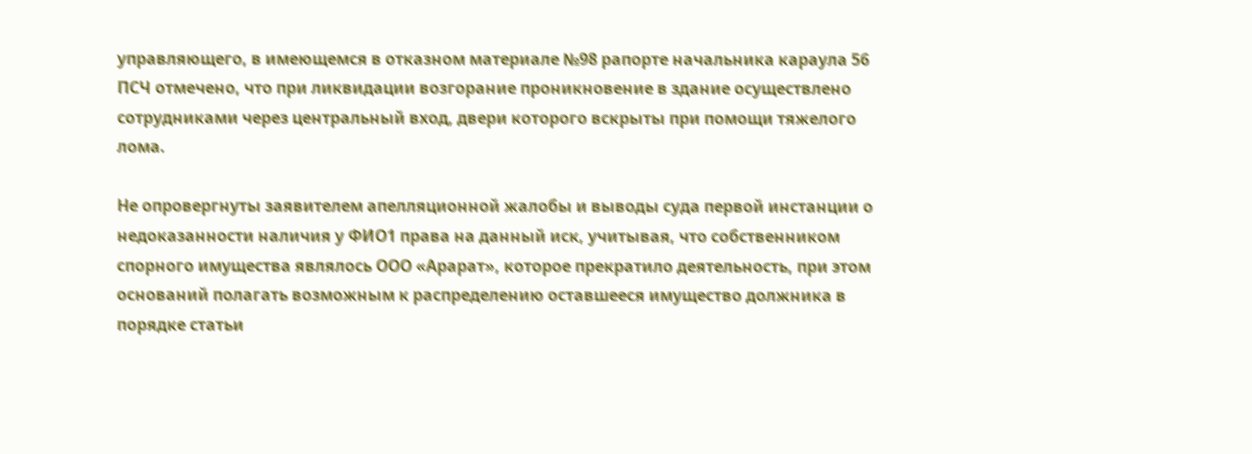управляющего, в имеющемся в отказном материале №98 рапорте начальника караула 56 ПСЧ отмечено, что при ликвидации возгорание проникновение в здание осуществлено сотрудниками через центральный вход, двери которого вскрыты при помощи тяжелого лома.

Не опровергнуты заявителем апелляционной жалобы и выводы суда первой инстанции о недоказанности наличия у ФИО1 права на данный иск, учитывая, что собственником спорного имущества являлось ООО «Арарат», которое прекратило деятельность, при этом оснований полагать возможным к распределению оставшееся имущество должника в порядке статьи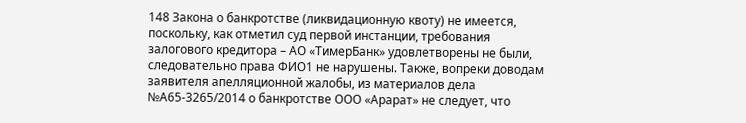148 Закона о банкротстве (ликвидационную квоту) не имеется, поскольку, как отметил суд первой инстанции, требования залогового кредитора – АО «ТимерБанк» удовлетворены не были, следовательно права ФИО1 не нарушены. Также, вопреки доводам заявителя апелляционной жалобы, из материалов дела №А65-3265/2014 о банкротстве ООО «Арарат» не следует, что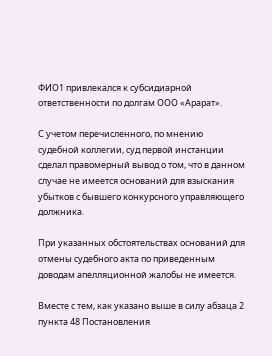ФИО1 привлекался к субсидиарной ответственности по долгам ООО «Арарат».

С учетом перечисленного, по мнению судебной коллегии, суд первой инстанции сделал правомерный вывод о том, что в данном случае не имеется оснований для взыскания убытков с бывшего конкурсного управляющего должника.

При указанных обстоятельствах оснований для отмены судебного акта по приведенным доводам апелляционной жалобы не имеется.

Вместе с тем, как указано выше в силу абзаца 2 пункта 48 Постановления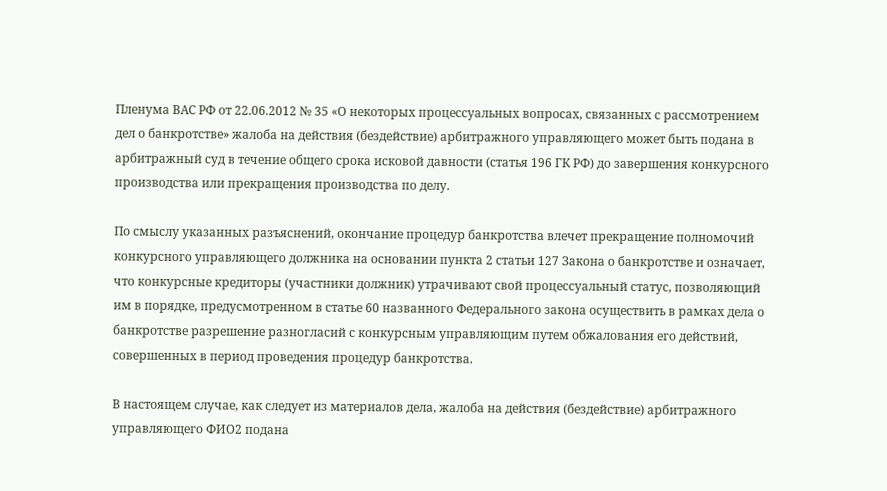Пленума ВАС РФ от 22.06.2012 № 35 «О некоторых процессуальных вопросах, связанных с рассмотрением дел о банкротстве» жалоба на действия (бездействие) арбитражного управляющего может быть подана в арбитражный суд в течение общего срока исковой давности (статья 196 ГК РФ) до завершения конкурсного производства или прекращения производства по делу.

По смыслу указанных разъяснений, окончание процедур банкротства влечет прекращение полномочий конкурсного управляющего должника на основании пункта 2 статьи 127 Закона о банкротстве и означает, что конкурсные кредиторы (участники должник) утрачивают свой процессуальный статус, позволяющий им в порядке, предусмотренном в статье 60 названного Федерального закона осуществить в рамках дела о банкротстве разрешение разногласий с конкурсным управляющим путем обжалования его действий, совершенных в период проведения процедур банкротства.

В настоящем случае, как следует из материалов дела, жалоба на действия (бездействие) арбитражного управляющего ФИО2 подана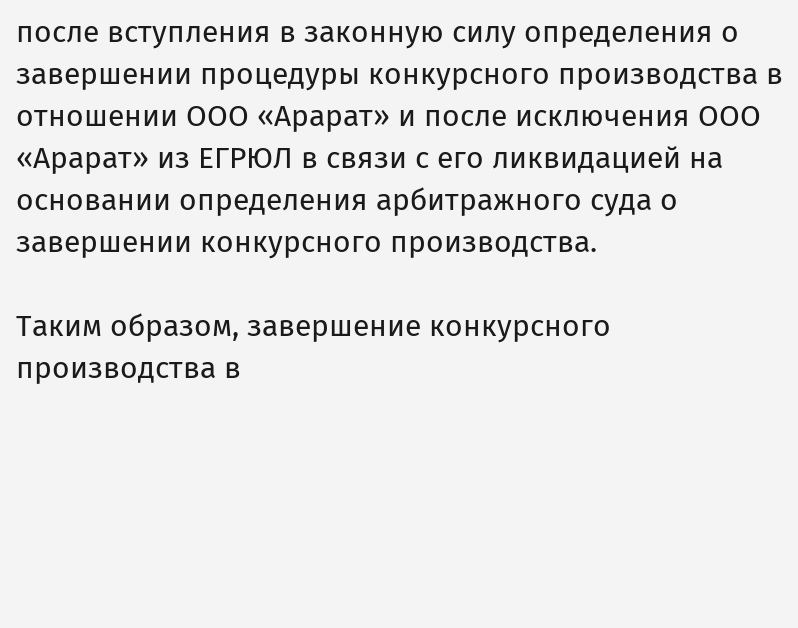после вступления в законную силу определения о завершении процедуры конкурсного производства в отношении ООО «Арарат» и после исключения ООО «Арарат» из ЕГРЮЛ в связи с его ликвидацией на основании определения арбитражного суда о завершении конкурсного производства.

Таким образом, завершение конкурсного производства в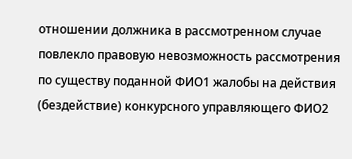отношении должника в рассмотренном случае повлекло правовую невозможность рассмотрения по существу поданной ФИО1 жалобы на действия (бездействие) конкурсного управляющего ФИО2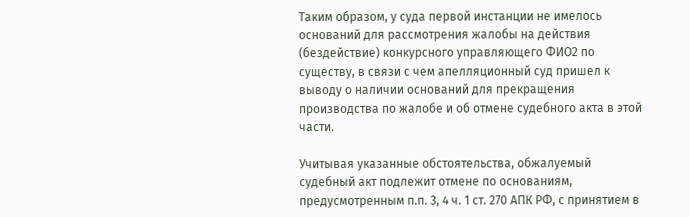Таким образом, у суда первой инстанции не имелось оснований для рассмотрения жалобы на действия (бездействие) конкурсного управляющего ФИО2 по существу, в связи с чем апелляционный суд пришел к выводу о наличии оснований для прекращения производства по жалобе и об отмене судебного акта в этой части.

Учитывая указанные обстоятельства, обжалуемый судебный акт подлежит отмене по основаниям, предусмотренным п.п. 3, 4 ч. 1 ст. 270 АПК РФ, с принятием в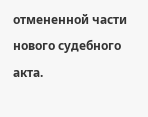отмененной части нового судебного акта.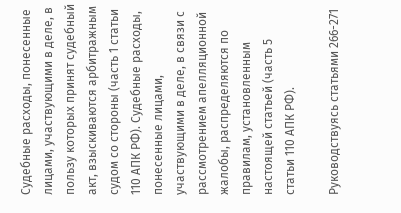Судебные расходы, понесенные лицами, участвующими в деле, в пользу которых принят судебный акт, взыскиваются арбитражным судом со стороны (часть 1 статьи 110 АПК РФ). Судебные расходы, понесенные лицами, участвующими в деле, в связи с рассмотрением апелляционной жалобы, распределяются по правилам, установленным настоящей статьей (часть 5 статьи 110 АПК РФ).

Руководствуясь статьями 266-271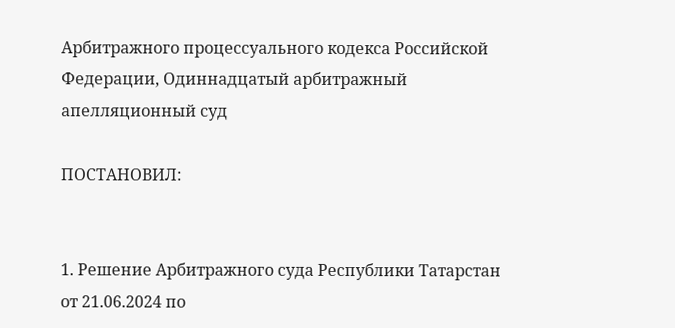Арбитражного процессуального кодекса Российской Федерации, Одиннадцатый арбитражный апелляционный суд

ПОСТАНОВИЛ:


1. Решение Арбитражного суда Республики Татарстан от 21.06.2024 по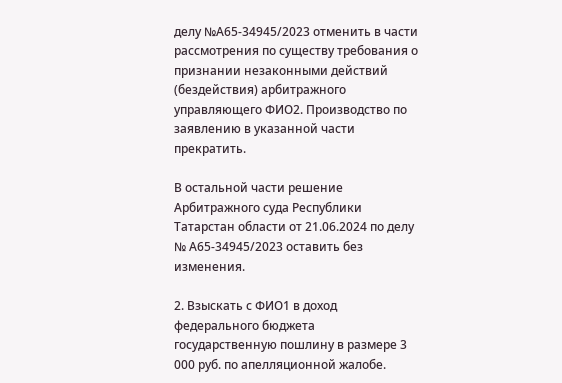делу №А65-34945/2023 отменить в части рассмотрения по существу требования о признании незаконными действий (бездействия) арбитражного управляющего ФИО2. Производство по заявлению в указанной части прекратить.

В остальной части решение Арбитражного суда Республики Татарстан области от 21.06.2024 по делу № А65-34945/2023 оставить без изменения.

2. Взыскать с ФИО1 в доход федерального бюджета государственную пошлину в размере 3 000 руб. по апелляционной жалобе.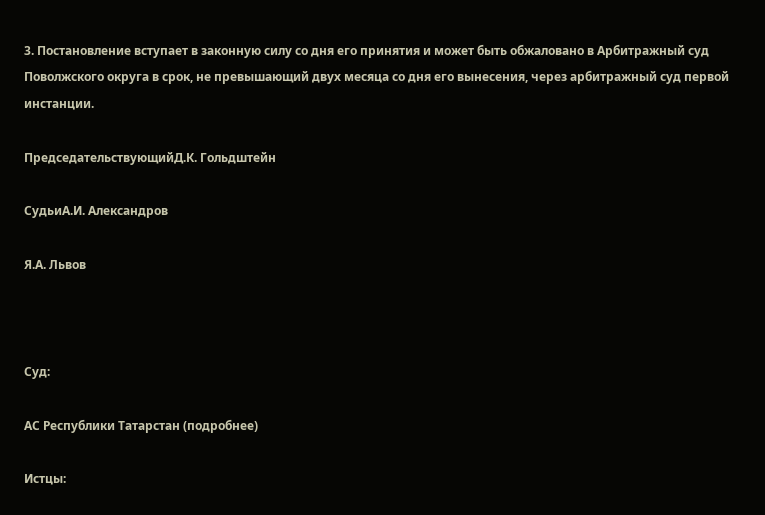3. Постановление вступает в законную силу со дня его принятия и может быть обжаловано в Арбитражный суд Поволжского округа в срок, не превышающий двух месяца со дня его вынесения, через арбитражный суд первой инстанции.

ПредседательствующийД.К. Гольдштейн

СудьиА.И. Александров

Я.А. Львов



Суд:

АС Республики Татарстан (подробнее)

Истцы: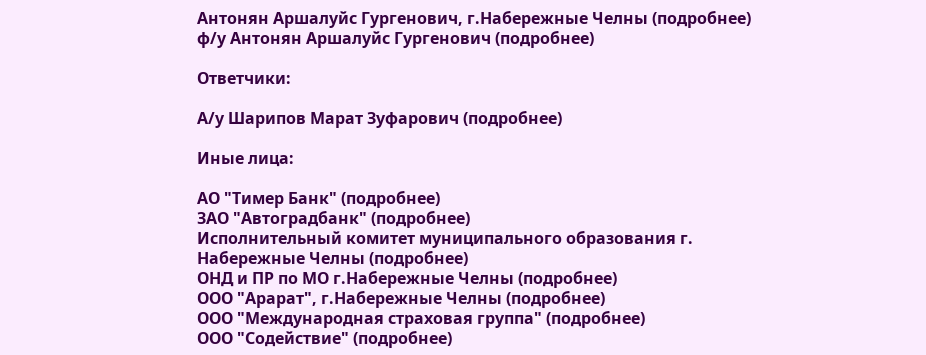Антонян Аршалуйс Гургенович, г.Набережные Челны (подробнее)
ф/у Антонян Аршалуйс Гургенович (подробнее)

Ответчики:

А/у Шарипов Марат Зуфарович (подробнее)

Иные лица:

АО "Тимер Банк" (подробнее)
ЗАО "Автоградбанк" (подробнее)
Исполнительный комитет муниципального образования г. Набережные Челны (подробнее)
ОНД и ПР по МО г.Набережные Челны (подробнее)
ООО "Арарат", г.Набережные Челны (подробнее)
ООО "Международная страховая группа" (подробнее)
ООО "Содействие" (подробнее)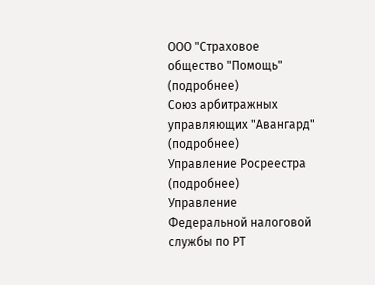ООО "Страховое общество "Помощь" (подробнее)
Союз арбитражных управляющих "Авангард" (подробнее)
Управление Росреестра (подробнее)
Управление Федеральной налоговой службы по РТ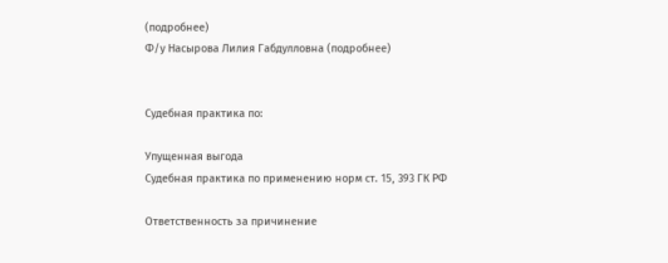(подробнее)
Ф/у Насырова Лилия Габдулловна (подробнее)


Судебная практика по:

Упущенная выгода
Судебная практика по применению норм ст. 15, 393 ГК РФ

Ответственность за причинение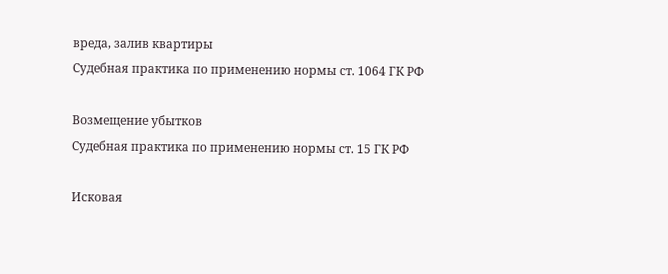вреда, залив квартиры
Судебная практика по применению нормы ст. 1064 ГК РФ

Возмещение убытков
Судебная практика по применению нормы ст. 15 ГК РФ

Исковая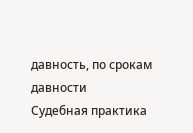давность, по срокам давности
Судебная практика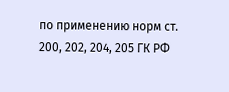по применению норм ст. 200, 202, 204, 205 ГК РФ